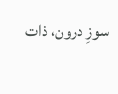سوزِ درون، ذات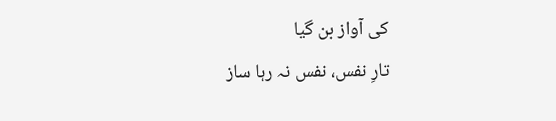کی آواز بن گیا
تارِ نفس، نفس نہ رہا ساز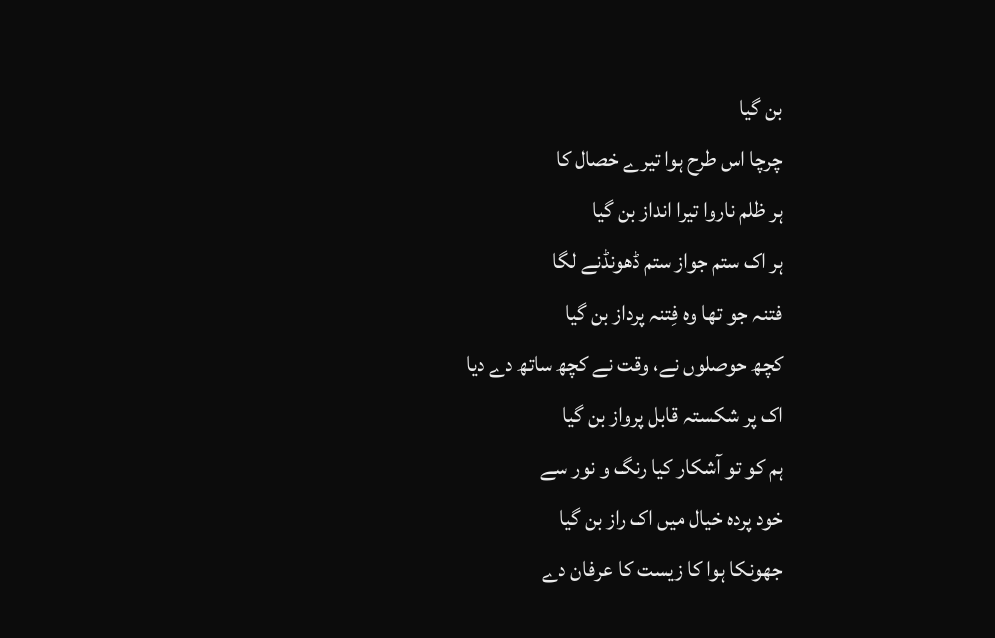بن گیا
چرچا اس طرح ہوا تیرے خصال کا
ہر ظلم ناروا تیرا انداز بن گیا
ہر اک ستم جواز ستم ڈھونڈنے لگا
فتنہ جو تھا وہ فِتنہ پرداز بن گیا
کچھ حوصلوں نے، وقت نے کچھ ساتھ دے دیا
اک پر شکستہ قابل پرواز بن گیا
ہم کو تو آشکار کیا رنگ و نور سے
خود پردہ خیال میں اک راز بن گیا
جھونکا ہوا کا زیست کا عرفان دے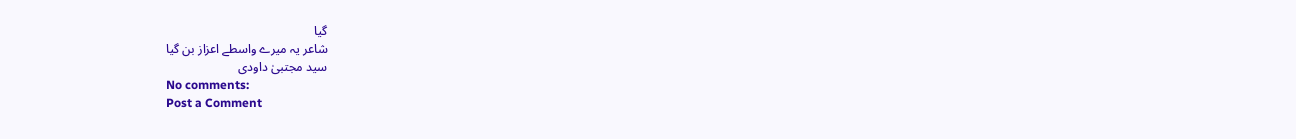گیا
شاعر یہ میرے واسطے اعزاز بن گیا
سید مجتبیٰ داودی
No comments:
Post a Comment